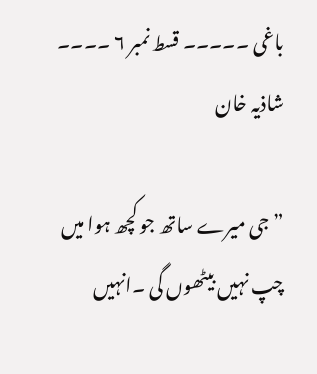باغی ۔۔۔۔۔ قسط نمبر ۶ ۔۔۔۔ شاذیہ خان

”جی میرے ساتھ جو کچھ ہوا میں چپ نہیں بیٹھوں گی ۔انہیں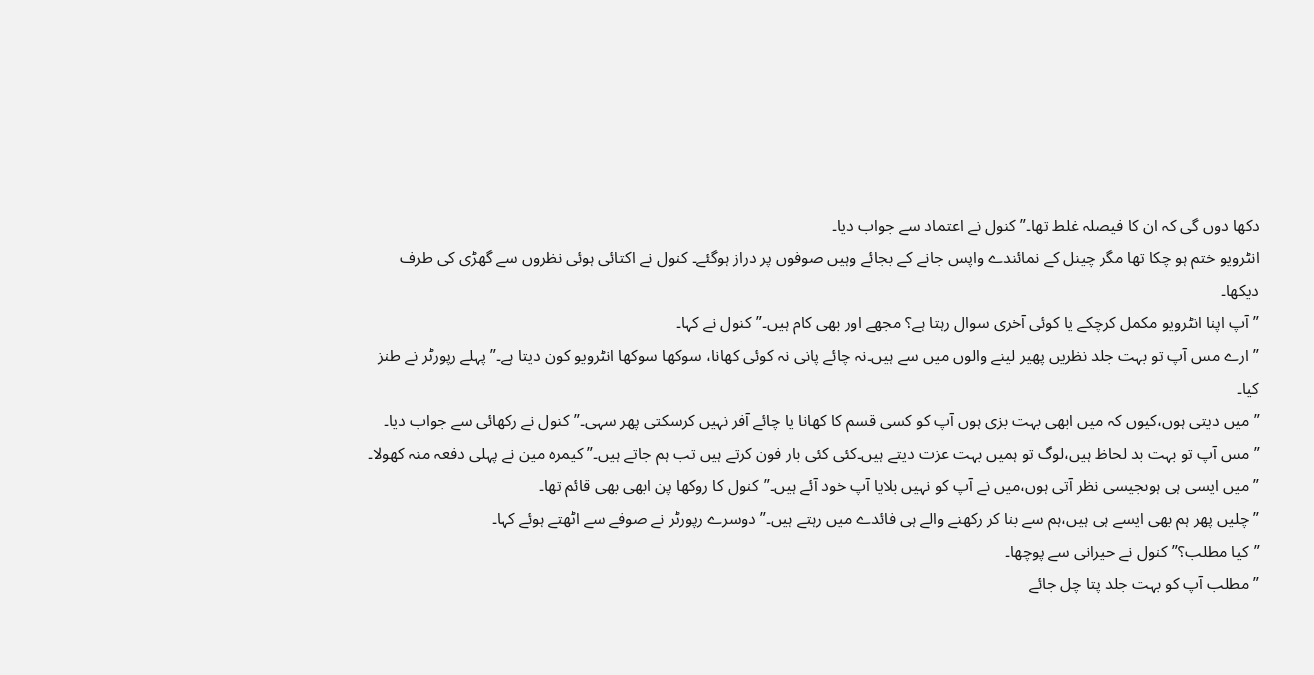دکھا دوں گی کہ ان کا فیصلہ غلط تھا۔” کنول نے اعتماد سے جواب دیا۔
انٹرویو ختم ہو چکا تھا مگر چینل کے نمائندے واپس جانے کے بجائے وہیں صوفوں پر دراز ہوگئے۔ کنول نے اکتائی ہوئی نظروں سے گھڑی کی طرف دیکھا۔
”آپ اپنا انٹرویو مکمل کرچکے یا کوئی آخری سوال رہتا ہے؟ مجھے اور بھی کام ہیں۔”کنول نے کہا۔
”ارے مس آپ تو بہت جلد نظریں پھیر لینے والوں میں سے ہیں۔نہ چائے پانی نہ کوئی کھانا، سوکھا سوکھا انٹرویو کون دیتا ہے۔”پہلے رپورٹر نے طنز کیا۔
”میں دیتی ہوں،کیوں کہ میں ابھی بہت بزی ہوں آپ کو کسی قسم کا کھانا یا چائے آفر نہیں کرسکتی پھر سہی۔”کنول نے رکھائی سے جواب دیا۔
”مس آپ تو بہت بد لحاظ ہیں،لوگ تو ہمیں بہت عزت دیتے ہیں۔کئی کئی بار فون کرتے ہیں تب ہم جاتے ہیں۔”کیمرہ مین نے پہلی دفعہ منہ کھولا۔
”میں ایسی ہی ہوںجیسی نظر آتی ہوں،میں نے آپ کو نہیں بلایا آپ خود آئے ہیں۔”کنول کا روکھا پن ابھی بھی قائم تھا۔
”چلیں پھر ہم بھی ایسے ہی ہیں،ہم سے بنا کر رکھنے والے ہی فائدے میں رہتے ہیں۔” دوسرے رپورٹر نے صوفے سے اٹھتے ہوئے کہا۔
”کیا مطلب؟”کنول نے حیرانی سے پوچھا۔
”مطلب آپ کو بہت جلد پتا چل جائے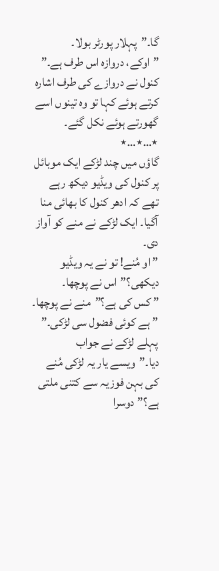گا۔”پہلار پورٹر بولا۔
”اوکے، دروازہ اس طرف ہے۔” کنول نے دروازے کی طرف اشارہ کرتے ہوئے کہا تو وہ تینوں اسے گھورتے ہوئے نکل گئے۔
٭…٭…٭
گاؤں میں چند لڑکے ایک موبائل پر کنول کی ویڈیو دیکھ رہے تھے کہ ادھر کنول کا بھائی منا آگیا۔ ایک لڑکے نے منے کو آواز دی۔
”او مُنے! تو نے یہ ویڈیو دیکھی؟”اس نے پوچھا۔
” کس کی ہے؟”منے نے پوچھا۔
”ہے کوئی فضول سی لڑکی۔” پہلے لڑکے نے جواب دیا۔”ویسے یار یہ لڑکی مُنے کی بہن فوزیہ سے کتنی ملتی ہے؟”دوسرا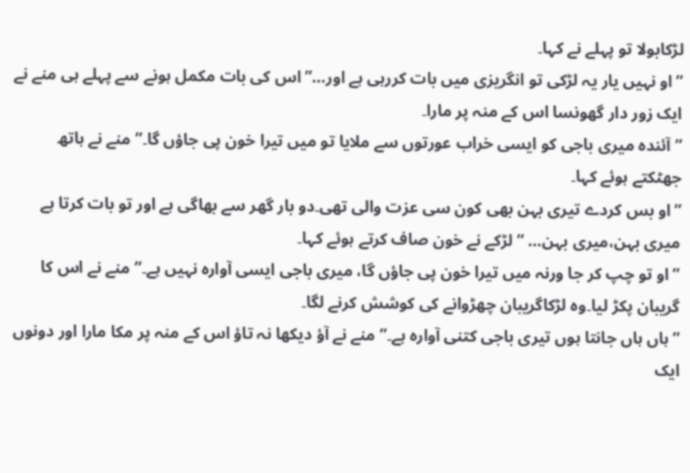لڑکابولا تو پہلے نے کہا۔
”او نہیں یار یہ لڑکی تو انگریزی میں بات کررہی ہے اور…” اس کی بات مکمل ہونے سے پہلے ہی منے نے ایک زور دار گھونسا اس کے منہ پر مارا۔
”آئندہ میری باجی کو ایسی خراب عورتوں سے ملایا تو میں تیرا خون پی جاؤں گا۔”منے نے ہاتھ جھٹکتے ہوئے کہا۔
”او بس کردے تیری بہن بھی کون سی عزت والی تھی۔دو بار گھر سے بھاگی ہے اور تو بات کرتا ہے میری بہن،میری بہن… ” لڑکے نے خون صاف کرتے ہوئے کہا۔
”او تو چپ کر جا ورنہ میں تیرا خون پی جاؤں گا، میری باجی ایسی آوارہ نہیں ہے۔” منے نے اس کا گریبان پکڑ لیا۔وہ لڑکاگریبان چھڑوانے کی کوشش کرنے لگا۔
”ہاں ہاں جانتا ہوں تیری باجی کتنی آوارہ ہے۔”منے نے آؤ دیکھا نہ تاؤ اس کے منہ پر مکا مارا اور دونوں ایک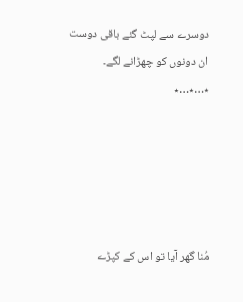دوسرے سے لپٹ گئے باقی دوست ان دونوں کو چھڑانے لگے۔
٭…٭…٭





مُنا گھر آیا تو اس کے کپڑے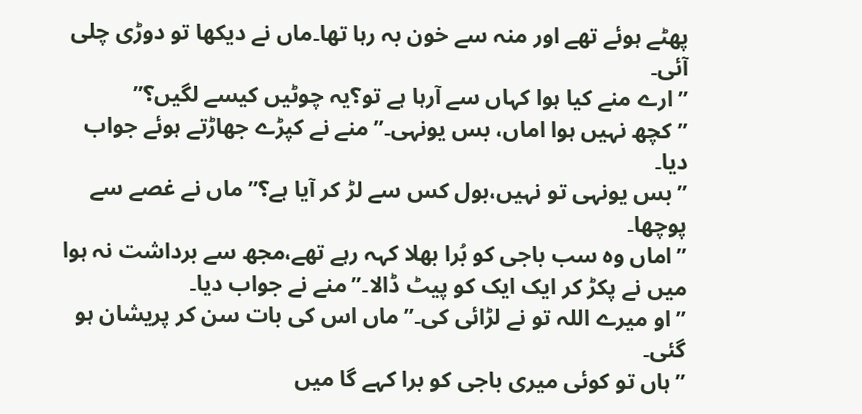پھٹے ہوئے تھے اور منہ سے خون بہ رہا تھا۔ماں نے دیکھا تو دوڑی چلی آئی۔
”ارے منے کیا ہوا کہاں سے آرہا ہے تو؟یہ چوٹیں کیسے لگیں؟”
”کچھ نہیں ہوا اماں، بس یونہی۔”منے نے کپڑے جھاڑتے ہوئے جواب دیا۔
”بس یونہی تو نہیں،بول کس سے لڑ کر آیا ہے؟”ماں نے غصے سے پوچھا۔
”اماں وہ سب باجی کو بُرا بھلا کہہ رہے تھے،مجھ سے برداشت نہ ہوا میں نے پکڑ کر ایک ایک کو پیٹ ڈالا۔”منے نے جواب دیا۔
”او میرے اللہ تو نے لڑائی کی۔”ماں اس کی بات سن کر پریشان ہو گئی۔
”ہاں تو کوئی میری باجی کو برا کہے گا میں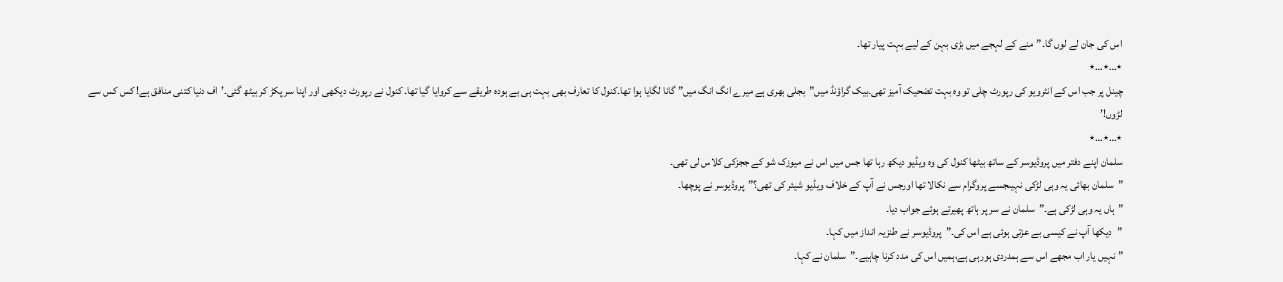اس کی جان لے لوں گا۔”منے کے لہجے میں بڑی بہن کے لیے بہت پیار تھا۔
٭…٭…٭
چینل پر جب اس کے انٹرویو کی رپورٹ چلی تو وہ بہت تضحیک آمیز تھی۔بیک گراؤنڈ میں”بجلی بھری ہے میرے انگ انگ میں” گانا لگایا ہوا تھا۔کنول کا تعارف بھی بہت ہی بے ہودہ طریقے سے کروایا گیا تھا۔ کنول نے رپورٹ دیکھی اور اپنا سر پکڑ کر بیٹھ گئی۔’اف دنیا کتنی منافق ہے! کس کس سے لڑوں!’
٭…٭…٭
سلمان اپنے دفتر میں پروڈیوسر کے ساتھ بیٹھا کنول کی وہ ویڈیو دیکھ رہا تھا جس میں اس نے میوزک شو کے ججزکی کلاس لی تھی۔
”سلمان بھائی یہ وہی لڑکی نہیںجسے پروگرام سے نکالا تھا اورجس نے آپ کے خلاف ویڈیو شیئر کی تھی؟”پروڈیوسر نے پوچھا۔
”ہاں یہ وہی لڑکی ہے۔”سلمان نے سر پر ہاتھ پھیرتے ہوئے جواب دیا۔
”دیکھا آپ نے کیسی بے عزتی ہوئی ہے اس کی۔”پروڈیوسر نے طنزیہ انداز میں کہا۔
” نہیں یار اب مجھے اس سے ہمدردی ہورہی ہے،ہمیں اس کی مدد کرنا چاہیے۔”سلمان نے کہا۔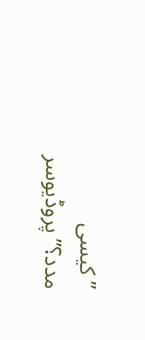” کیسی مدد؟”پروڈیوسر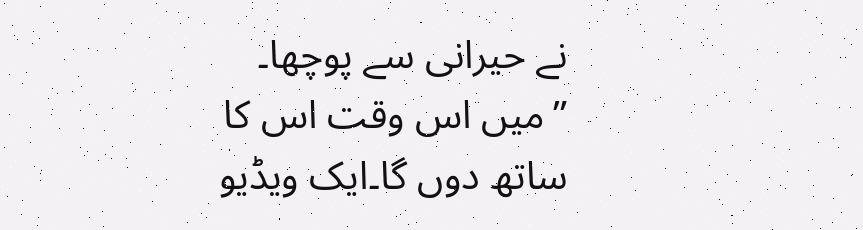نے حیرانی سے پوچھا۔
”میں اس وقت اس کا ساتھ دوں گا۔ایک ویڈیو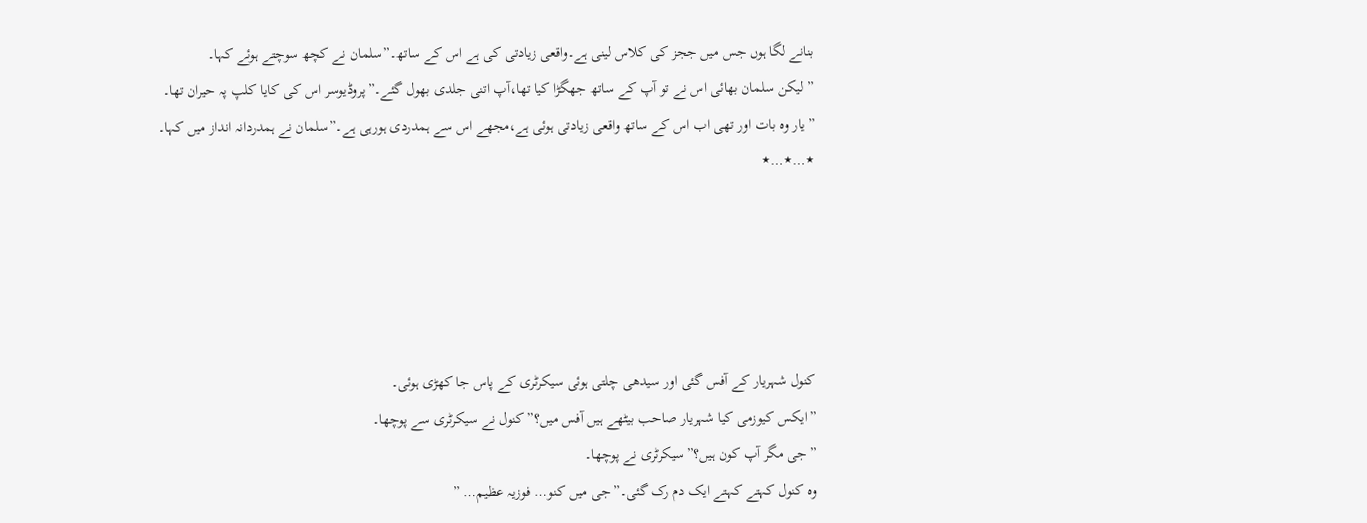بنانے لگا ہوں جس میں ججز کی کلاس لینی ہے۔واقعی زیادتی کی ہے اس کے ساتھ۔”سلمان نے کچھ سوچتے ہوئے کہا۔
” لیکن سلمان بھائی اس نے تو آپ کے ساتھ جھگڑا کیا تھا،آپ اتنی جلدی بھول گئے۔”پروڈیوسر اس کی کایا کلپ پہ حیران تھا۔
”یار وہ بات اور تھی اب اس کے ساتھ واقعی زیادتی ہوئی ہے،مجھے اس سے ہمدردی ہورہی ہے۔”سلمان نے ہمدردانہ انداز میں کہا۔
٭…٭…٭





کنول شہریار کے آفس گئی اور سیدھی چلتی ہوئی سیکرٹری کے پاس جا کھڑی ہوئی۔
”ایکس کیوزمی کیا شہریار صاحب بیٹھے ہیں آفس میں؟”کنول نے سیکرٹری سے پوچھا۔
”جی مگر آپ کون ہیں؟”سیکرٹری نے پوچھا۔
وہ کنول کہتے کہتے ایک دم رک گئی۔”جی میں کنو… فوزیہ عظیم… ”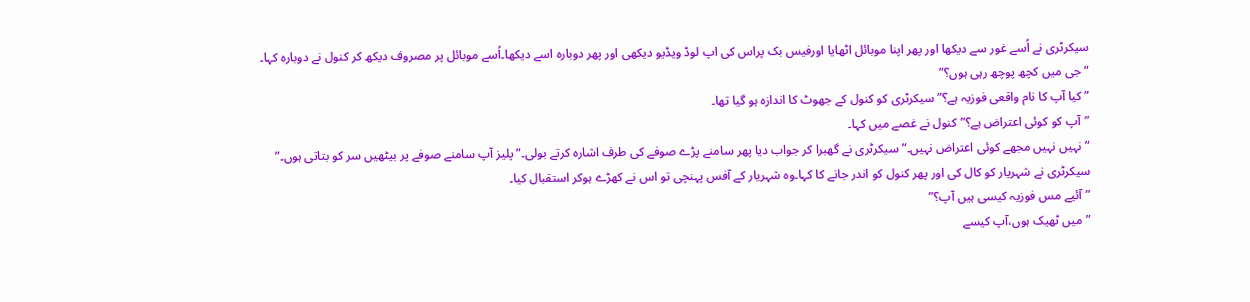سیکرٹری نے اُسے غور سے دیکھا اور پھر اپنا موبائل اٹھایا اورفیس بک پراس کی اپ لوڈ ویڈیو دیکھی اور پھر دوبارہ اسے دیکھا۔اُسے موبائل پر مصروف دیکھ کر کنول نے دوبارہ کہا۔
”جی میں کچھ پوچھ رہی ہوں؟”
”کیا آپ کا نام واقعی فوزیہ ہے؟”سیکرٹری کو کنول کے جھوٹ کا اندازہ ہو گیا تھا۔
”آپ کو کوئی اعتراض ہے؟”کنول نے غصے میں کہا۔
”نہیں نہیں مجھے کوئی اعتراض نہیں۔”سیکرٹری نے گھبرا کر جواب دیا پھر سامنے پڑے صوفے کی طرف اشارہ کرتے بولی۔” پلیز آپ سامنے صوفے پر بیٹھیں سر کو بتاتی ہوں۔”
سیکرٹری نے شہریار کو کال کی اور پھر کنول کو اندر جانے کا کہا۔وہ شہریار کے آفس پہنچی تو اس نے کھڑے ہوکر استقبال کیا۔
”آئیے مس فوزیہ کیسی ہیں آپ؟”
”میں ٹھیک ہوں،آپ کیسے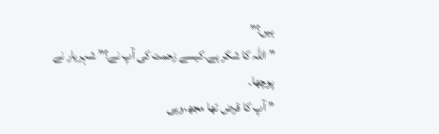ہیں؟”
”اللہ کا شکر ہے۔کیسے زحمت کی آپ نے؟” شہریار نے پوچھا۔
” آپ کا قرض تھا مجھ،وہی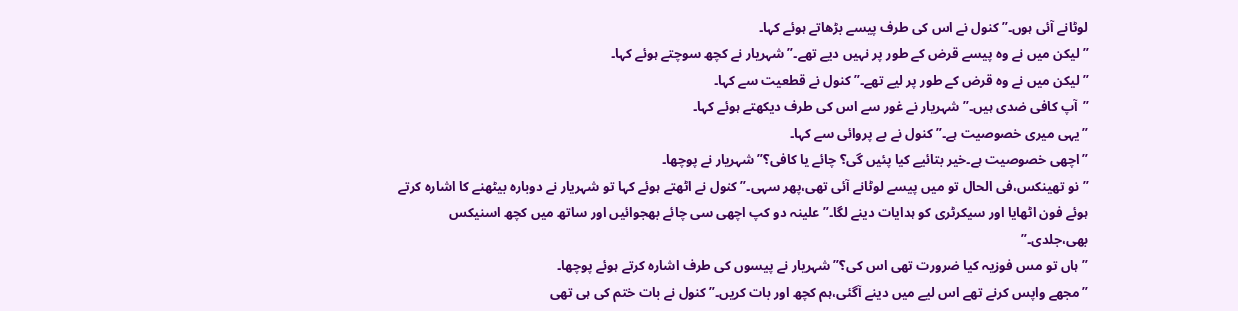لوٹانے آئی ہوں۔”کنول نے اس کی طرف پیسے بڑھاتے ہوئے کہا۔
”لیکن میں نے وہ پیسے قرض کے طور پر نہیں دیے تھے۔”شہریار نے کچھ سوچتے ہوئے کہا۔
”لیکن میں نے وہ قرض کے طور پر لیے تھے۔”کنول نے قطعیت سے کہا۔
”آپ کافی ضدی ہیں۔”شہریار نے غور سے اس کی طرف دیکھتے ہوئے کہا۔
”یہی میری خصوصیت ہے۔”کنول نے بے پروائی سے کہا۔
”اچھی خصوصیت ہے۔خیر بتائیے کیا پئیں گی؟ چائے یا کافی؟”شہریار نے پوچھا۔
”نو تھینکس،فی الحال تو میں پیسے لوٹانے آئی تھی،پھر سہی۔”کنول نے اٹھتے ہوئے کہا تو شہریار نے دوبارہ بیٹھنے کا اشارہ کرتے ہوئے فون اٹھایا اور سیکرٹری کو ہدایات دینے لگا۔”علینہ دو کپ اچھی سی چائے بھجوائیں اور ساتھ میں کچھ اسنیکس بھی،جلدی۔”
”ہاں تو مس فوزیہ کیا ضرورت تھی اس کی؟”شہریار نے پیسوں کی طرف اشارہ کرتے ہوئے پوچھا۔
”مجھے واپس کرنے تھے اس لیے میں دینے آگئی،ہم کچھ اور بات کریں۔”کنول نے بات ختم کی ہی تھی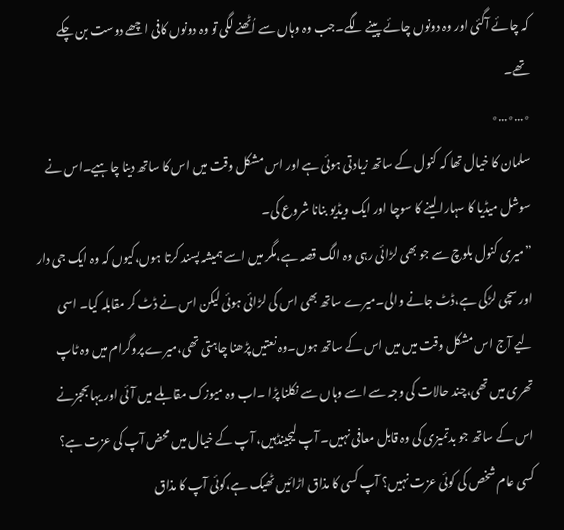کہ چائے آگئی اور وہ دونوں چائے پینے لگے۔جب وہ وہاں سے اُٹھنے لگی تو وہ دونوں کافی اچھے دوست بن چکے تھے۔
٭…٭…٭
سلمان کا خیال تھا کہ کنول کے ساتھ زیادتی ہوئی ہے اور اس مشکل وقت میں اس کا ساتھ دینا چاہیے۔اس نے سوشل میڈیا کا سہارا لینے کا سوچا اور ایک ویڈیو بنانا شروع کی۔
”میری کنول بلوچ سے جو بھی لڑائی رہی وہ الگ قصہ ہے،مگر میں اسے ہمیشہ پسند کرتا ہوں،کیوں کہ وہ ایک جی دار اور سچی لڑکی ہے،ڈٹ جانے والی۔میرے ساتھ بھی اس کی لڑائی ہوئی لیکن اس نے ڈٹ کر مقابلہ کیا۔ اسی لیے آج اس مشکل وقت میں میں اس کے ساتھ ہوں۔وہ نعتیں پڑھنا چاہتی تھی،میرے پروگرام میں وہ ٹاپ تھری میں تھی،چند حالات کی وجہ سے اسے وہاں سے نکلنا پڑا ۔اب وہ میوزک مقابلے میں آئی اور یہاںججزنے اس کے ساتھ جو بدتمیزی کی وہ قابل معافی نہیں۔ آپ لیجینڈہیں، آپ کے خیال میں محض آپ کی عزت ہے؟ کسی عام شخص کی کوئی عزت نہیں؟ آپ کسی کا مذاق اڑائیں ٹھیک ہے،کوئی آپ کا مذاق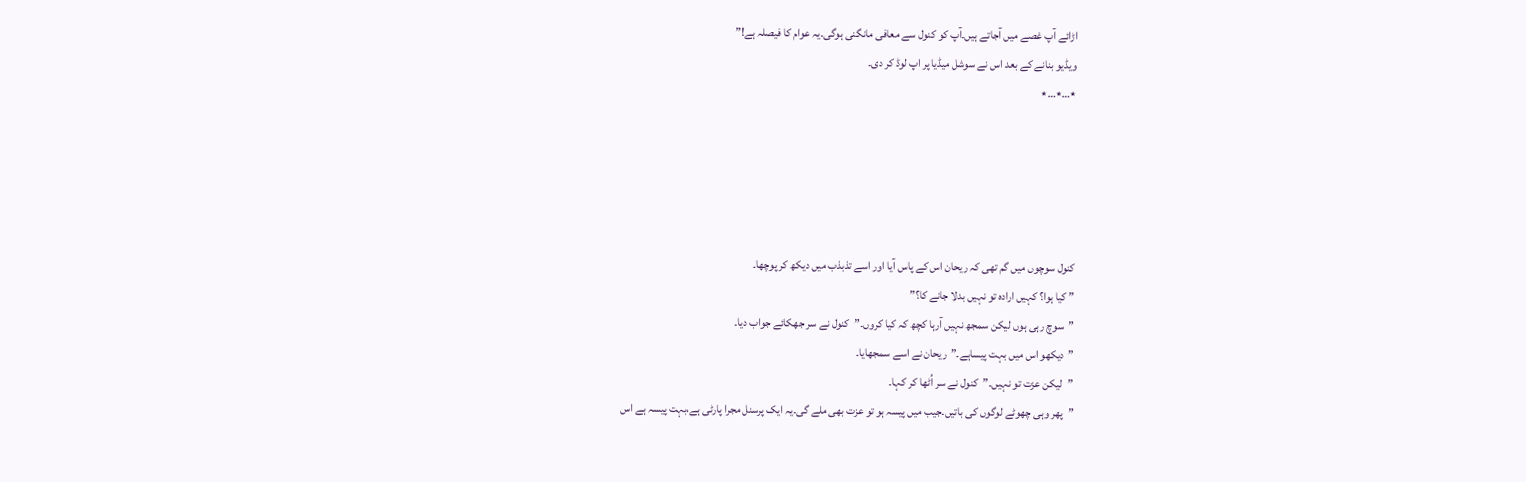اڑائے آپ غصے میں آجاتے ہیں۔آپ کو کنول سے معافی مانگنی ہوگی۔یہ عوام کا فیصلہ ہے!”
ویڈیو بنانے کے بعد اس نے سوشل میڈیا پر اپ لوڈ کر دی۔
٭…٭…٭





کنول سوچوں میں گم تھی کہ ریحان اس کے پاس آیا اور اسے تذبذب میں دیکھ کر پوچھا۔
” کیا ہوا؟ کہیں ارادہ تو نہیں بدلا جانے کا؟”
”سوچ رہی ہوں لیکن سمجھ نہیں آرہا کچھ کہ کیا کروں۔”کنول نے سر جھکائے جواب دیا۔
”دیکھو اس میں بہت پیساہے۔”ریحان نے اسے سمجھایا۔
”لیکن عزت تو نہیں۔”کنول نے سر اُٹھا کر کہا۔
”پھر وہی چھوٹے لوگوں کی باتیں۔جیب میں پیسہ ہو تو عزت بھی ملے گی۔یہ ایک پرسنل مجرا پارٹی ہے،بہت پیسہ ہے اس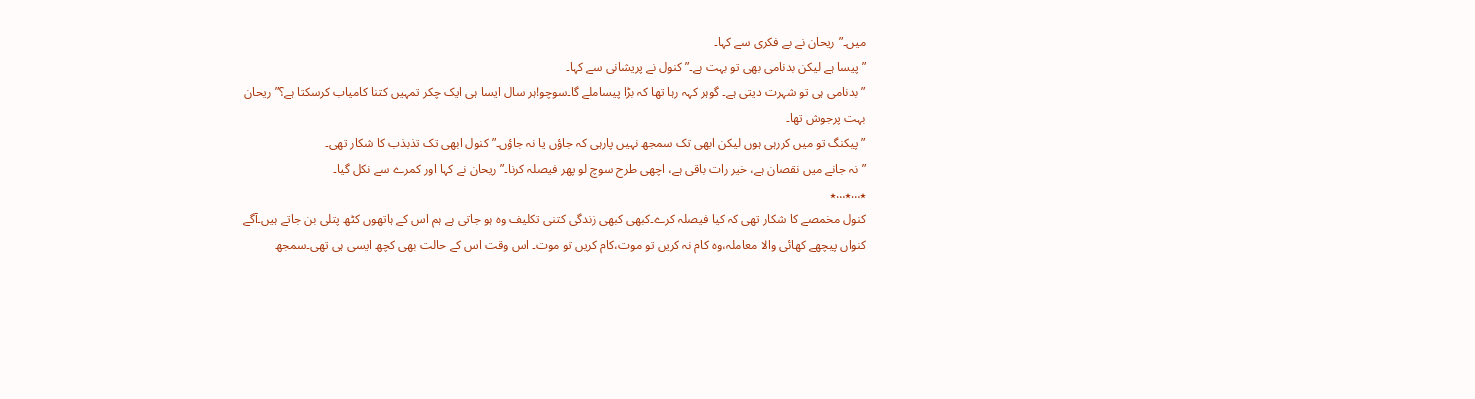میں۔”ریحان نے بے فکری سے کہا۔
”پیسا ہے لیکن بدنامی بھی تو بہت ہے۔”کنول نے پریشانی سے کہا۔
”بدنامی ہی تو شہرت دیتی ہے۔ گوہر کہہ رہا تھا کہ بڑا پیساملے گا۔سوچو!ہر سال ایسا ہی ایک چکر تمہیں کتنا کامیاب کرسکتا ہے؟”ریحان بہت پرجوش تھا۔
”پیکنگ تو میں کررہی ہوں لیکن ابھی تک سمجھ نہیں پارہی کہ جاؤں یا نہ جاؤں۔”کنول ابھی تک تذبذب کا شکار تھی۔
”نہ جانے میں نقصان ہے، خیر رات باقی ہے، اچھی طرح سوچ لو پھر فیصلہ کرنا۔”ریحان نے کہا اور کمرے سے نکل گیا۔
٭…٭…٭
کنول مخمصے کا شکار تھی کہ کیا فیصلہ کرے۔کبھی کبھی زندگی کتنی تکلیف وہ ہو جاتی ہے ہم اس کے ہاتھوں کٹھ پتلی بن جاتے ہیں۔آگے کنواں پیچھے کھائی والا معاملہ،وہ کام نہ کریں تو موت،کام کریں تو موت۔ اس وقت اس کے حالت بھی کچھ ایسی ہی تھی۔سمجھ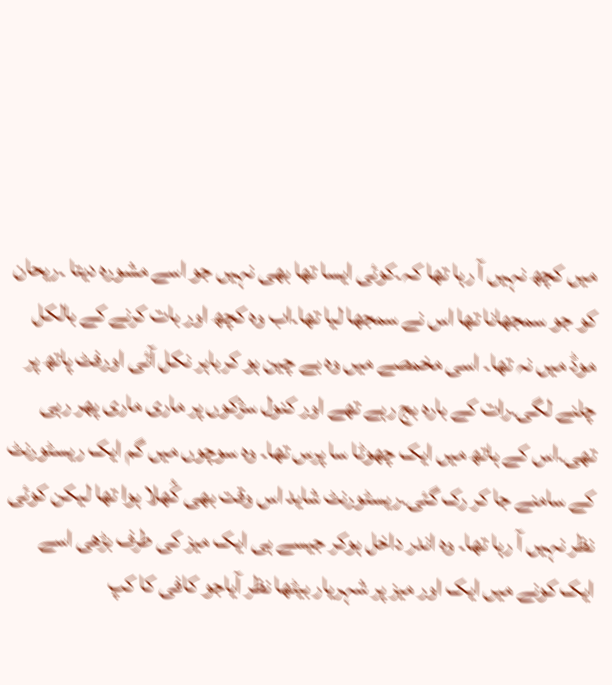میں کچھ نہیں آ رہا تھا کہ۔کوئی ایسا تھا بھی نہیں جو اسے مشورہ دیتا ۔ریحان کو جو سمجھانا تھا اس نے سمجھا لیا تھا۔اب وہ کچھ اور بات کرنے کے بالکل موڈ میں نہ تھا۔ اسی مخمصے میں وہ بے چین ہو کرباہر نکل آئی اورفٹ پاتھ پر چلنے لگی۔رات کے بارہ بج رہے تھے اور کنول سڑکوں پر ماری ماری پھر رہی تھی۔اس کے ہاتھ میں ایک چھوٹا سا پرس تھا۔ وہ سوچوں میں گم ایک ریسٹورنٹ کے سامنے جا کر رک گئی۔ریسٹورنٹ شاید اس وقت بھی کُھلا ہوا تھا لیکن کوئی نظر نہیں آ رہا تھا۔ وہ اندر داخل ہوکر جیسے ہی ایک میز کی طرف بڑھی اسے ایک کونے میں ایک اور میز پر شہریار بیٹھا نظر آیاجو کافی کا کپ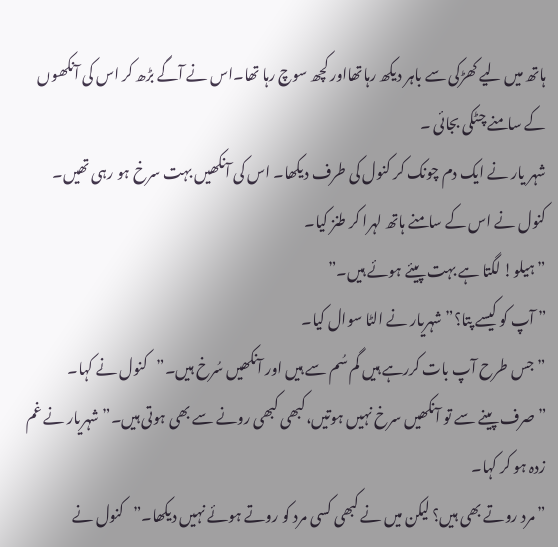ہاتھ میں لیے کھڑکی سے باہر دیکھ رہاتھااور کچھ سوچ رہا تھا۔اس نے آگے بڑھ کر اس کی آنکھوں کے سامنے چٹکی بجائی ۔
شہر یار نے ایک دم چونک کر کنول کی طرف دیکھا۔ اس کی آنکھیں بہت سرخ ہو رہی تھیں۔ کنول نے اس کے سامنے ہاتھ لہرا کر طنز کیا۔
” ہیلو! لگتا ہے بہت پیئے ہوئے ہیں۔”
” آپ کو کیسے پتا؟”شہریار نے الٹا سوال کیا۔
” جس طرح آپ بات کررہے ہیں گم سُم سے ہیں اور آنکھیں سُرخ ہیں۔”کنول نے کہا۔
” صرف پینے سے تو آنکھیں سرخ نہیں ہوتیں،کبھی کبھی رونے سے بھی ہوتی ہیں۔”شہریار نے غم زدہ ہو کر کہا۔
” مرد روتے بھی ہیں؟ لیکن میں نے کبھی کسی مرد کو روتے ہوئے نہیں دیکھا۔”کنول نے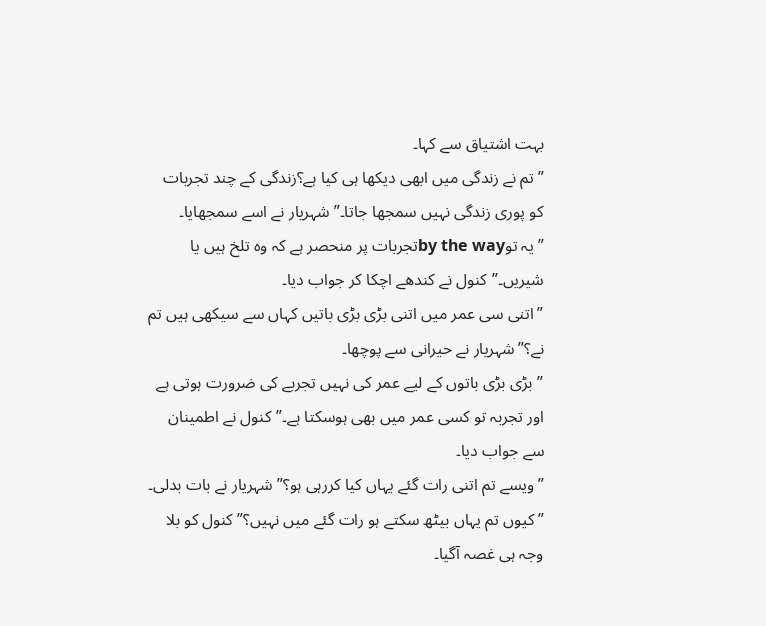بہت اشتیاق سے کہا۔
”تم نے زندگی میں ابھی دیکھا ہی کیا ہے؟زندگی کے چند تجربات کو پوری زندگی نہیں سمجھا جاتا۔” شہریار نے اسے سمجھایا۔
”یہ توby the wayتجربات پر منحصر ہے کہ وہ تلخ ہیں یا شیریں۔”کنول نے کندھے اچکا کر جواب دیا۔
”اتنی سی عمر میں اتنی بڑی بڑی باتیں کہاں سے سیکھی ہیں تم نے؟”شہریار نے حیرانی سے پوچھا۔
”بڑی بڑی باتوں کے لیے عمر کی نہیں تجربے کی ضرورت ہوتی ہے اور تجربہ تو کسی عمر میں بھی ہوسکتا ہے۔”کنول نے اطمینان سے جواب دیا۔
” ویسے تم اتنی رات گئے یہاں کیا کررہی ہو؟”شہریار نے بات بدلی۔
”کیوں تم یہاں بیٹھ سکتے ہو رات گئے میں نہیں؟” کنول کو بلا وجہ ہی غصہ آگیا۔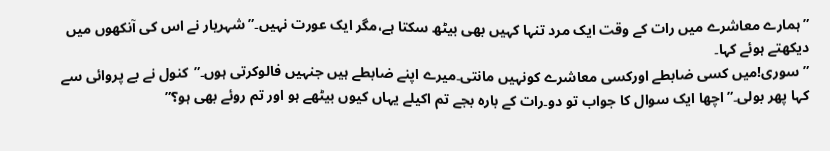”ہمارے معاشرے میں رات کے وقت ایک مرد تنہا کہیں بھی بیٹھ سکتا ہے،مگر ایک عورت نہیں۔” شہریار نے اس کی آنکھوں میں دیکھتے ہوئے کہا۔
”سوری!میں کسی ضابطے اورکسی معاشرے کونہیں مانتی۔میرے اپنے ضابطے ہیں جنہیں فالوکرتی ہوں۔”کنول نے بے پروائی سے کہا پھر بولی۔”اچھا ایک سوال کا جواب تو دو۔رات کے بارہ بجے تم اکیلے یہاں کیوں بیٹھے ہو اور تم روئے بھی ہو؟”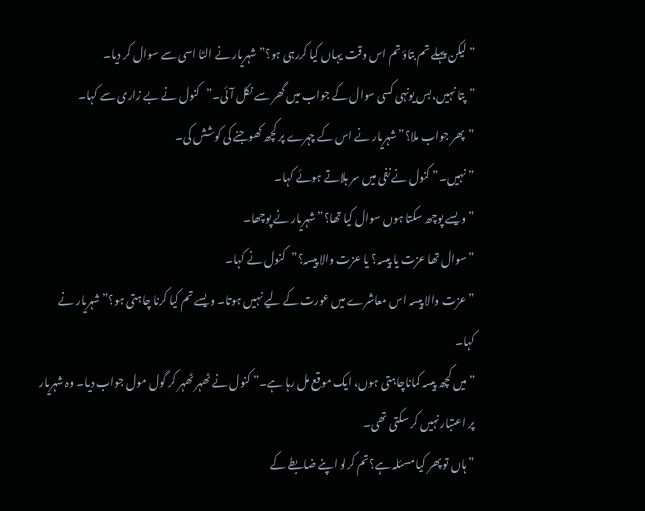”لیکن پہلے تم بتاؤ تم اس وقت یہاں کیا کررہی ہو؟”شہریار نے الٹا اسی سے سوال کر دیا۔
”پتا نہیں،بس یونہی کسی سوال کے جواب میں گھر سے نکل آئی۔”کنول نے بے زاری سے کہا۔
”پھر جواب ملا؟”شہریار نے اس کے چہرے پر کچھ کھوجنے کی کوشش کی۔
”نہیں۔” کنول نے نفی میں سر ہلاتے ہوئے کہا۔
” ویسے پوچھ سکتا ہوں سوال کیا تھا؟”شہریار نے پوچھا۔
”سوال تھا عزت یا پیسہ؟ یا عزت والا پیسہ؟”کنول نے کہا۔
” عزت والا پیسہ اس معاشرے میں عورت کے لیے نہیں ہوتا۔ ویسے تم کیا کرنا چاہتی ہو؟” شہریار نے کہا۔
”میں کچھ پیسہ کماناچاہتی ہوں، ایک موقع مل رہا ہے۔” کنول نے ٹھہر ٹھہر کر گول مول جواب دیا۔ وہ شہریار پر اعتبار نہیں کر سکتی تھی۔
”ہاں تو پھر کیا مسئلہ ہے؟تم کرلو اپنے ضابطے کے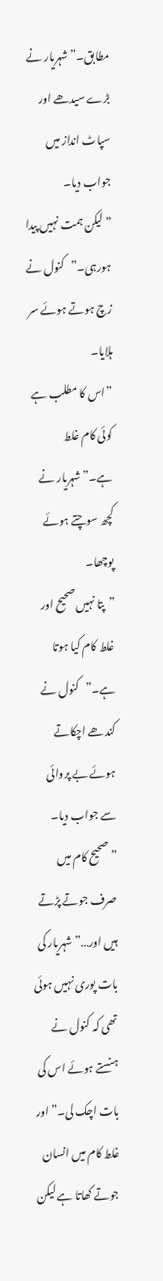مطابق۔”شہریار نے بڑے سیدھے اور سپاٹ انداز میں جواب دیا۔
”لیکن ہمت نہیں پیدا ہورہی۔”کنول نے زچ ہوتے ہوئے سر ہلایا۔
”اس کا مطلب ہے کوئی کام غلط ہے۔”شہریار نے کچھ سوچتے ہوئے پوچھا۔
”پتا نہیں صحیح اور غلط کام کیا ہوتا ہے۔”کنول نے کندھے اچکاتے ہوئے بے پروائی سے جواب دیا۔
”صحیح کام میں صرف جوتے پڑتے ہیں اور…” شہریار کی بات پوری نہیں ہوئی تھی کہ کنول نے ہنستے ہوئے اس کی بات اچک لی۔”اور غلط کام میں انسان جوتے کھاتا ہے لیکن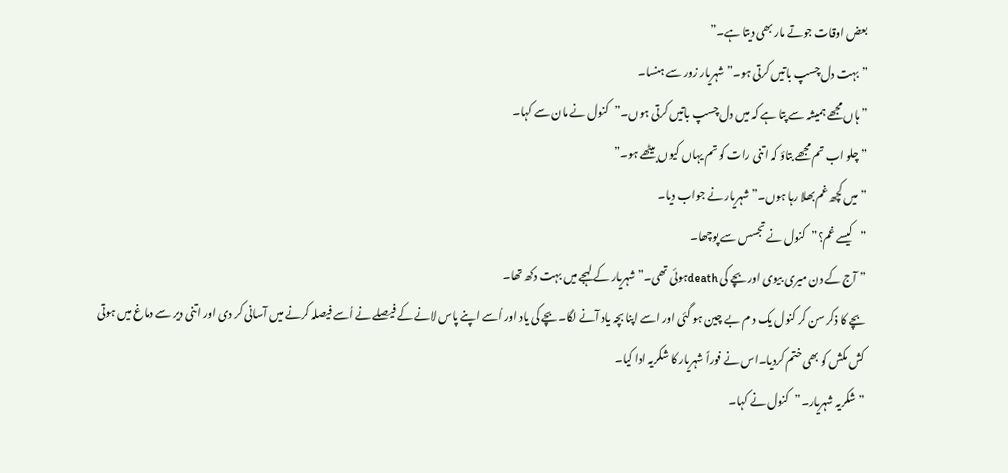بعض اوقات جوتے مار بھی دیتا ہے۔”
”بہت دل چسپ باتیں کرتی ہو۔”شہریار زور سے ہنسا۔
”ہاں مجھے ہمیشہ سے پتا ہے کہ میں دل چسپ باتیں کرتی ہوں۔”کنول نے مان سے کہا۔
” چلو اب تم مجھے بتاؤ کہ اتنی رات کو تم یہاں کیوں بیٹھے ہو۔”
”میں کچھ غم بھلا رہا ہوں۔”شہریار نے جواب دیا۔
”کیسے غم؟”کنول نے تجسس سے پوچھا۔
” آج کے دن میری بیوی اور بچے کی deathہوئی تھی۔”شہریار کے لہجے میں بہت دکھ تھا۔
بچے کا ذکر سن کر کنول یک د م بے چین ہو گئی اور اسے اپنا بچہ یاد آنے لگا۔بچے کی یاد اور اُسے اپنے پاس لانے کے فیصلے نے اُسے فیصلہ کرنے میں آسانی کر دی اور اتنی دیر سے دماغ میں ہوتی کش مکش کو بھی ختم کردیا۔اس نے فوراً شہریار کا شکریہ ادا کیا۔
”شکریہ شہریار۔”کنول نے کہا۔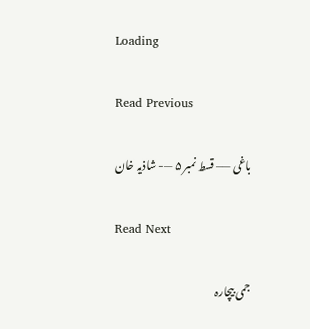Loading

Read Previous

باغی —– قسط نمبر ۵ —- شاذیہ خان

Read Next

جمی بیچارہ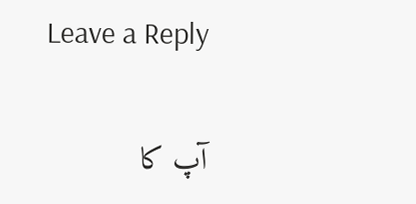Leave a Reply

آپ کا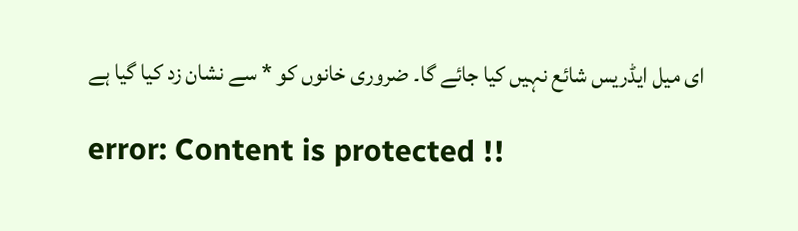ای میل ایڈریس شائع نہیں کیا جائے گا۔ ضروری خانوں کو * سے نشان زد کیا گیا ہے

error: Content is protected !!